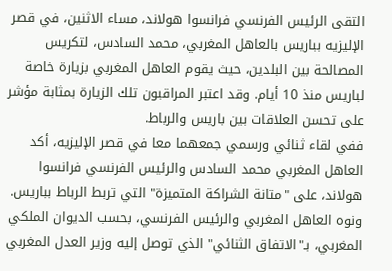التقى الرئيس الفرنسي فرانسوا هولاند، مساء الاثنين، في قصر الإليزيه بباريس بالعاهل المغربي، محمد السادس، لتكريس المصالحة بين البلدين، حيث يقوم العاهل المغربي بزيارة خاصة لباريس منذ 10 أيام. وقد اعتبر المراقبون تلك الزيارة بمثابة مؤشر على تحسن العلاقات بين باريس والرباط.
ففي لقاء ثنائي ورسمي جمعهما معا في قصر الإليزيه، أكد العاهل المغربي محمد السادس والرئيس الفرنسي فرانسوا هولاند، على "متانة الشراكة المتميزة" التي تربط الرباط بباريس.
ونوه العاهل المغربي والرئيس الفرنسي، بحسب الديوان الملكي المغربي، بـ"الاتفاق الثنائي" الذي توصل إليه وزير العدل المغربي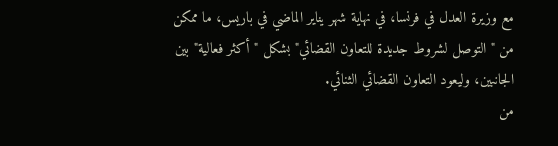مع وزيرة العدل في فرنسا، في نهاية شهر يناير الماضي في باريس، ما ممكن من "التوصل لشروط جديدة للتعاون القضائي" بشكل "أكثر فعالية" بين الجانبين، وليعود التعاون القضائي الثنائي.
من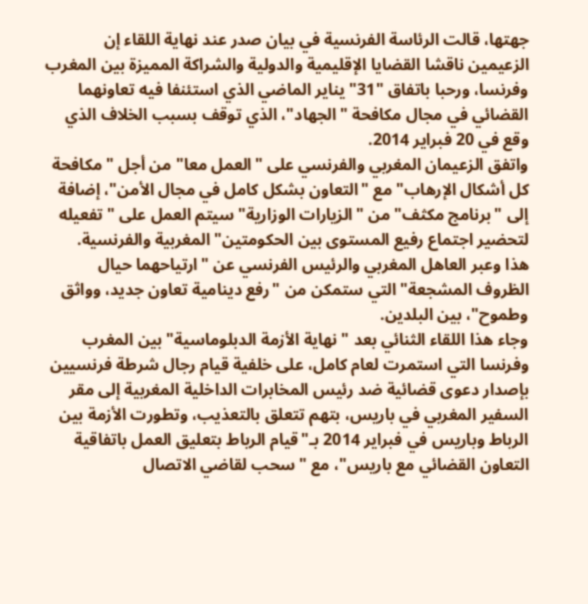جهتها، قالت الرئاسة الفرنسية في بيان صدر عند نهاية اللقاء إن الزعيمين ناقشا القضايا الإقليمية والدولية والشراكة المميزة بين المغرب وفرنسا، ورحبا باتفاق "31" يناير الماضي الذي استئنفا فيه تعاونهما القضائي في مجال مكافحة "الجهاد"، الذي توقف بسبب الخلاف الذي وقع في 20 فبراير 2014.
واتفق الزعيمان المغربي والفرنسي على "العمل معا" من أجل "مكافحة كل أشكال الإرهاب" مع "التعاون بشكل كامل في مجال الأمن"، إضافة إلى "برنامج مكثف" من "الزيارات الوزارية" سيتم العمل على "تفعيله لتحضير اجتماع رفيع المستوى بين الحكومتين" المغربية والفرنسية.
هذا وعبر العاهل المغربي والرئيس الفرنسي عن "ارتياحهما حيال الظروف المشجعة" التي ستمكن من "رفع دينامية تعاون جديد، وواثق وطموح"، بين البلدين.
وجاء هذا اللقاء الثنائي بعد "نهاية الأزمة الدبلوماسية" بين المغرب وفرنسا التي استمرت لعام كامل، على خلفية قيام رجال شرطة فرنسيين بإصدار دعوى قضائية ضد رئيس المخابرات الداخلية المغربية إلى مقر السفير المغربي في باريس، بتهم تتعلق بالتعذيب، وتطورت الأزمة بين الرباط وباريس في فبراير 2014 بـ"قيام الرباط بتعليق العمل باتفاقية التعاون القضائي مع باريس"، مع "سحب لقاضي الاتصال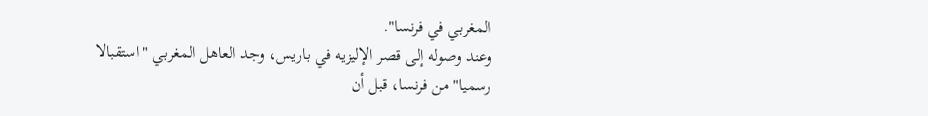المغربي في فرنسا".
وعند وصوله إلى قصر الإليزيه في باريس، وجد العاهل المغربي "استقبالا رسميا" من فرنسا، قبل أن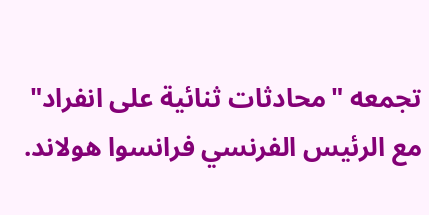تجمعه "محادثات ثنائية على انفراد" مع الرئيس الفرنسي فرانسوا هولاند.